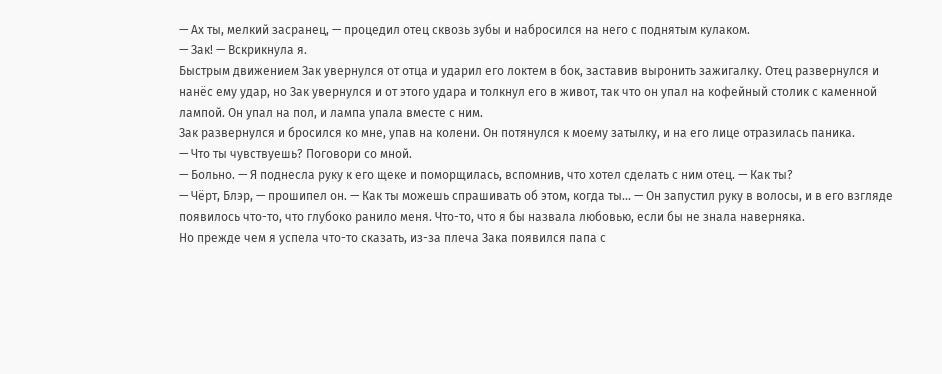— Ах ты, мелкий засранец, — процедил отец сквозь зубы и набросился на него с поднятым кулаком.
— Зак! — Вскрикнула я.
Быстрым движением Зак увернулся от отца и ударил его локтем в бок, заставив выронить зажигалку. Отец развернулся и нанёс ему удар, но Зак увернулся и от этого удара и толкнул его в живот, так что он упал на кофейный столик с каменной лампой. Он упал на пол, и лампа упала вместе с ним.
Зак развернулся и бросился ко мне, упав на колени. Он потянулся к моему затылку, и на его лице отразилась паника.
— Что ты чувствуешь? Поговори со мной.
— Больно. — Я поднесла руку к его щеке и поморщилась, вспомнив, что хотел сделать с ним отец. — Как ты?
— Чёрт, Блэр, — прошипел он. — Как ты можешь спрашивать об этом, когда ты... — Он запустил руку в волосы, и в его взгляде появилось что-то, что глубоко ранило меня. Что-то, что я бы назвала любовью, если бы не знала наверняка.
Но прежде чем я успела что-то сказать, из-за плеча Зака появился папа с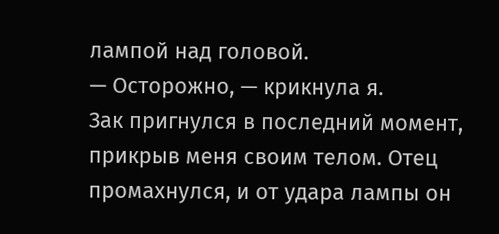лампой над головой.
— Осторожно, — крикнула я.
Зак пригнулся в последний момент, прикрыв меня своим телом. Отец промахнулся, и от удара лампы он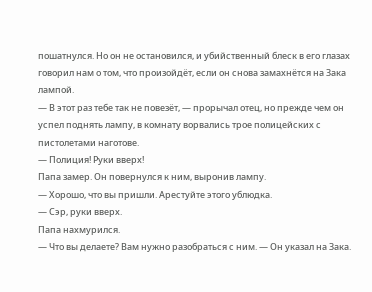пошатнулся. Но он не остановился, и убийственный блеск в его глазах говорил нам о том, что произойдёт, если он снова замахнётся на Зака лампой.
— В этот раз тебе так не повезёт, — прорычал отец, но прежде чем он успел поднять лампу, в комнату ворвались трое полицейских с пистолетами наготове.
— Полиция! Руки вверх!
Папа замер. Он повернулся к ним, выронив лампу.
— Хорошо, что вы пришли. Арестуйте этого ублюдка.
— Сэр, руки вверх.
Папа нахмурился.
— Что вы делаете? Вам нужно разобраться с ним. — Он указал на Зака.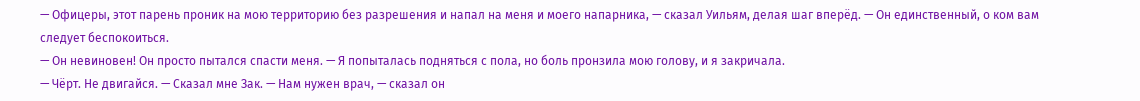— Офицеры, этот парень проник на мою территорию без разрешения и напал на меня и моего напарника, — сказал Уильям, делая шаг вперёд. — Он единственный, о ком вам следует беспокоиться.
— Он невиновен! Он просто пытался спасти меня. — Я попыталась подняться с пола, но боль пронзила мою голову, и я закричала.
— Чёрт. Не двигайся. — Сказал мне Зак. — Нам нужен врач, — сказал он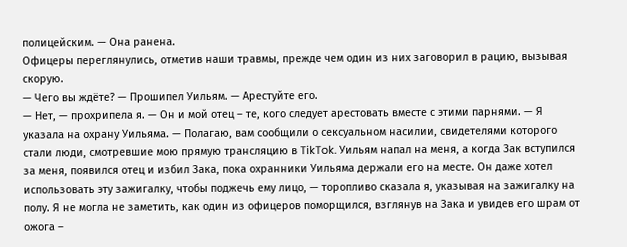полицейским. — Она ранена.
Офицеры переглянулись, отметив наши травмы, прежде чем один из них заговорил в рацию, вызывая скорую.
— Чего вы ждёте? — Прошипел Уильям. — Арестуйте его.
— Нет, — прохрипела я. — Он и мой отец – те, кого следует арестовать вместе с этими парнями. — Я указала на охрану Уильяма. — Полагаю, вам сообщили о сексуальном насилии, свидетелями которого стали люди, смотревшие мою прямую трансляцию в TikTok. Уильям напал на меня, а когда Зак вступился за меня, появился отец и избил Зака, пока охранники Уильяма держали его на месте. Он даже хотел использовать эту зажигалку, чтобы поджечь ему лицо, — торопливо сказала я, указывая на зажигалку на полу. Я не могла не заметить, как один из офицеров поморщился, взглянув на Зака и увидев его шрам от ожога –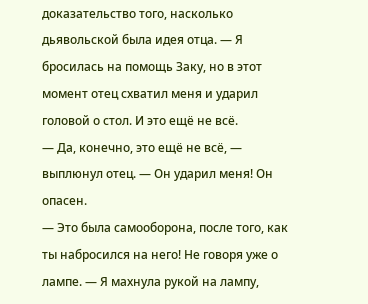доказательство того, насколько дьявольской была идея отца. — Я бросилась на помощь Заку, но в этот момент отец схватил меня и ударил головой о стол. И это ещё не всё.
— Да, конечно, это ещё не всё, — выплюнул отец. — Он ударил меня! Он опасен.
— Это была самооборона, после того, как ты набросился на него! Не говоря уже о лампе. — Я махнула рукой на лампу,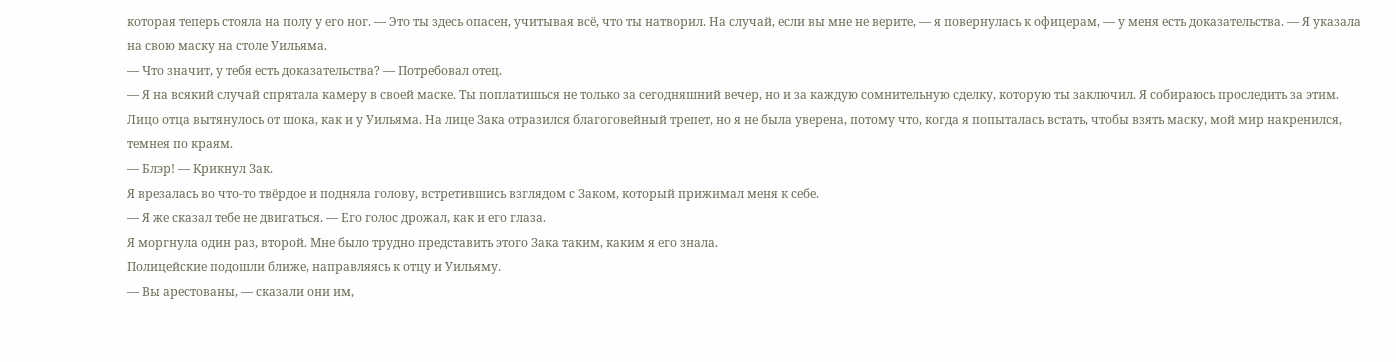которая теперь стояла на полу у его ног. — Это ты здесь опасен, учитывая всё, что ты натворил. На случай, если вы мне не верите, — я повернулась к офицерам, — у меня есть доказательства. — Я указала на свою маску на столе Уильяма.
— Что значит, у тебя есть доказательства? — Потребовал отец.
— Я на всякий случай спрятала камеру в своей маске. Ты поплатишься не только за сегодняшний вечер, но и за каждую сомнительную сделку, которую ты заключил. Я собираюсь проследить за этим.
Лицо отца вытянулось от шока, как и у Уильяма. На лице Зака отразился благоговейный трепет, но я не была уверена, потому что, когда я попыталась встать, чтобы взять маску, мой мир накренился, темнея по краям.
— Блэр! — Крикнул Зак.
Я врезалась во что-то твёрдое и подняла голову, встретившись взглядом с Заком, который прижимал меня к себе.
— Я же сказал тебе не двигаться. — Его голос дрожал, как и его глаза.
Я моргнула один раз, второй. Мне было трудно представить этого Зака таким, каким я его знала.
Полицейские подошли ближе, направляясь к отцу и Уильяму.
— Вы арестованы, — сказали они им,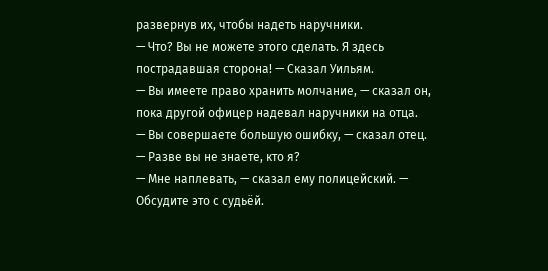развернув их, чтобы надеть наручники.
— Что? Вы не можете этого сделать. Я здесь пострадавшая сторона! — Сказал Уильям.
— Вы имеете право хранить молчание, — сказал он, пока другой офицер надевал наручники на отца.
— Вы совершаете большую ошибку, — сказал отец. — Разве вы не знаете, кто я?
— Мне наплевать, — сказал ему полицейский. — Обсудите это с судьёй.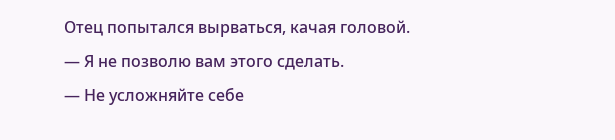Отец попытался вырваться, качая головой.
— Я не позволю вам этого сделать.
— Не усложняйте себе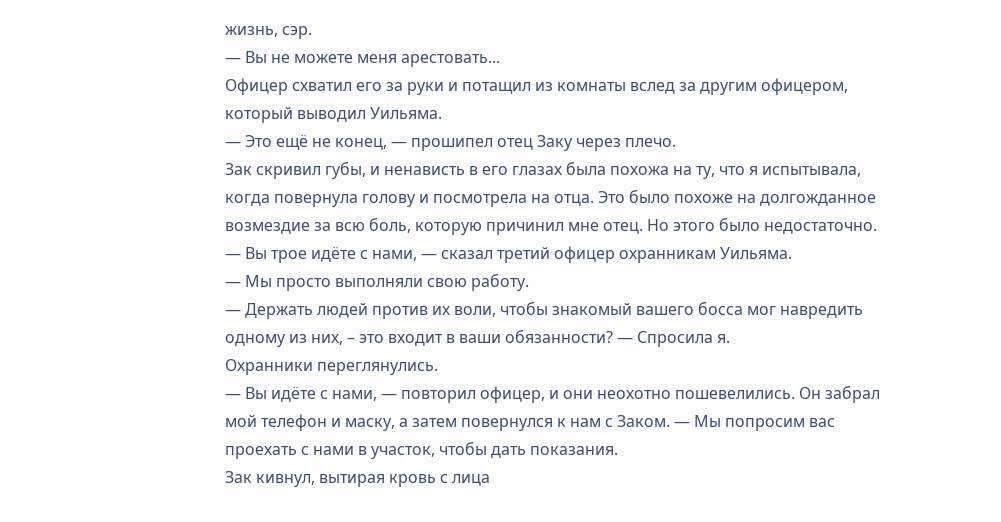жизнь, сэр.
— Вы не можете меня арестовать...
Офицер схватил его за руки и потащил из комнаты вслед за другим офицером, который выводил Уильяма.
— Это ещё не конец, — прошипел отец Заку через плечо.
Зак скривил губы, и ненависть в его глазах была похожа на ту, что я испытывала, когда повернула голову и посмотрела на отца. Это было похоже на долгожданное возмездие за всю боль, которую причинил мне отец. Но этого было недостаточно.
— Вы трое идёте с нами, — сказал третий офицер охранникам Уильяма.
— Мы просто выполняли свою работу.
— Держать людей против их воли, чтобы знакомый вашего босса мог навредить одному из них, – это входит в ваши обязанности? — Спросила я.
Охранники переглянулись.
— Вы идёте с нами, — повторил офицер, и они неохотно пошевелились. Он забрал мой телефон и маску, а затем повернулся к нам с Заком. — Мы попросим вас проехать с нами в участок, чтобы дать показания.
Зак кивнул, вытирая кровь с лица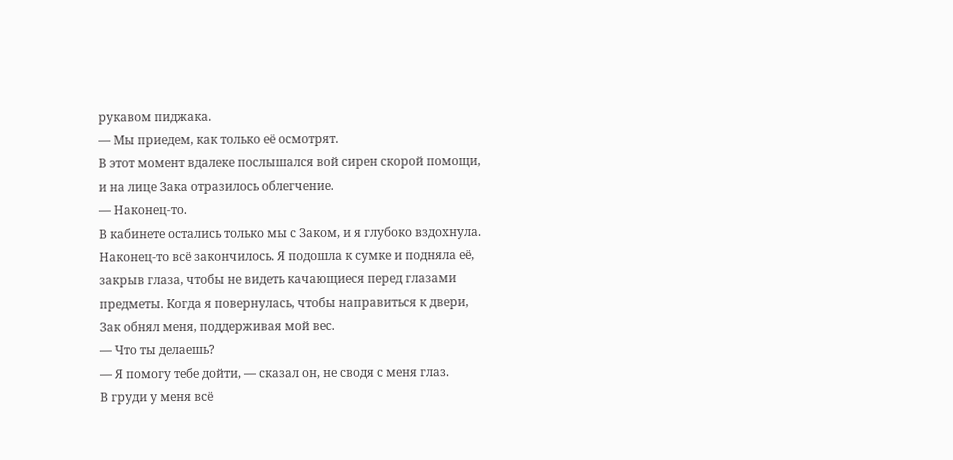рукавом пиджака.
— Мы приедем, как только её осмотрят.
В этот момент вдалеке послышался вой сирен скорой помощи, и на лице Зака отразилось облегчение.
— Наконец-то.
В кабинете остались только мы с Заком, и я глубоко вздохнула. Наконец-то всё закончилось. Я подошла к сумке и подняла её, закрыв глаза, чтобы не видеть качающиеся перед глазами предметы. Когда я повернулась, чтобы направиться к двери, Зак обнял меня, поддерживая мой вес.
— Что ты делаешь?
— Я помогу тебе дойти, — сказал он, не сводя с меня глаз.
В груди у меня всё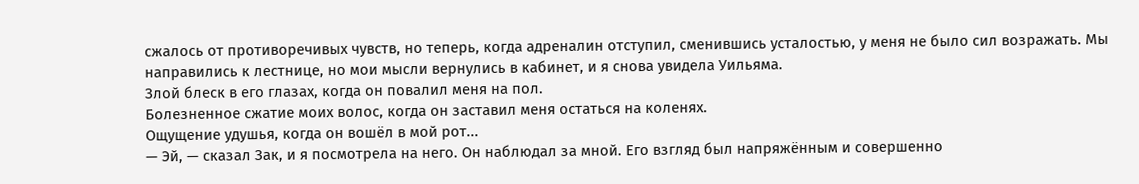сжалось от противоречивых чувств, но теперь, когда адреналин отступил, сменившись усталостью, у меня не было сил возражать. Мы направились к лестнице, но мои мысли вернулись в кабинет, и я снова увидела Уильяма.
Злой блеск в его глазах, когда он повалил меня на пол.
Болезненное сжатие моих волос, когда он заставил меня остаться на коленях.
Ощущение удушья, когда он вошёл в мой рот...
— Эй, — сказал Зак, и я посмотрела на него. Он наблюдал за мной. Его взгляд был напряжённым и совершенно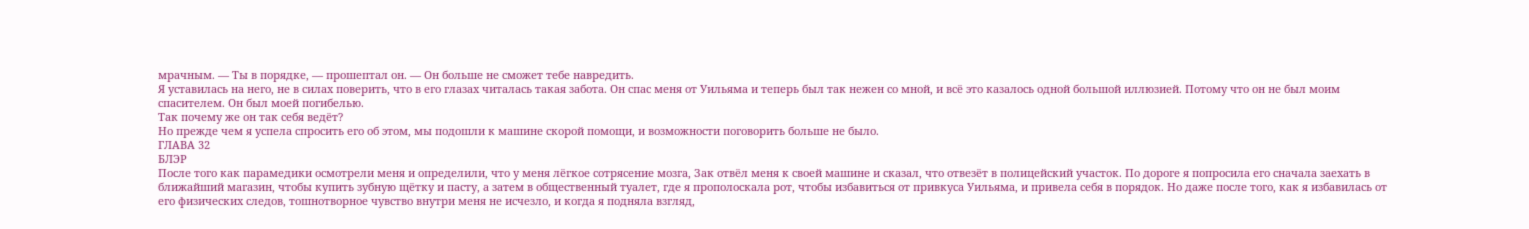мрачным. — Ты в порядке, — прошептал он. — Он больше не сможет тебе навредить.
Я уставилась на него, не в силах поверить, что в его глазах читалась такая забота. Он спас меня от Уильяма и теперь был так нежен со мной, и всё это казалось одной большой иллюзией. Потому что он не был моим спасителем. Он был моей погибелью.
Так почему же он так себя ведёт?
Но прежде чем я успела спросить его об этом, мы подошли к машине скорой помощи, и возможности поговорить больше не было.
ГЛАВА 32
БЛЭР
После того как парамедики осмотрели меня и определили, что у меня лёгкое сотрясение мозга, Зак отвёл меня к своей машине и сказал, что отвезёт в полицейский участок. По дороге я попросила его сначала заехать в ближайший магазин, чтобы купить зубную щётку и пасту, а затем в общественный туалет, где я прополоскала рот, чтобы избавиться от привкуса Уильяма, и привела себя в порядок. Но даже после того, как я избавилась от его физических следов, тошнотворное чувство внутри меня не исчезло, и когда я подняла взгляд,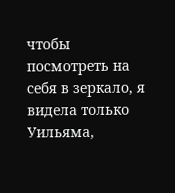чтобы посмотреть на себя в зеркало, я видела только Уильяма,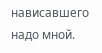нависавшего надо мной.